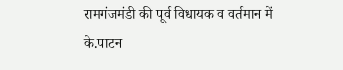रामगंजमंडी की पूर्व विधायक व वर्तमान में के.पाटन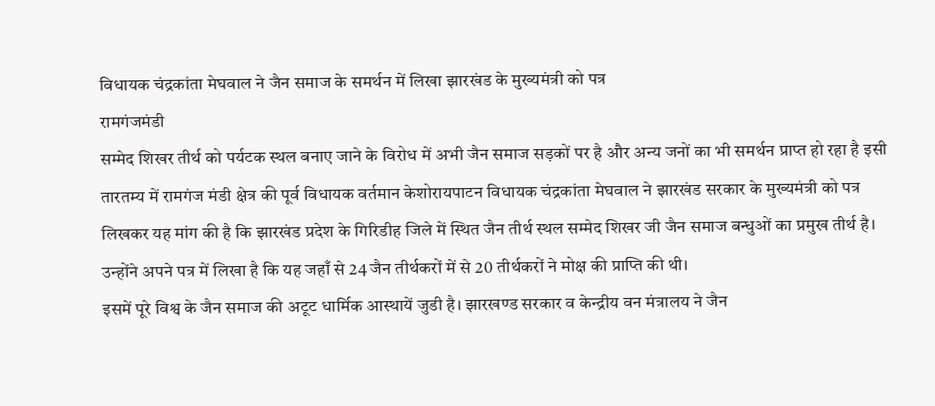विधायक चंद्रकांता मेघवाल ने जैन समाज के समर्थन में लिखा झारखंड के मुख्यमंत्री को पत्र
रामगंजमंडी
सम्मेद शिखर तीर्थ को पर्यटक स्थल बनाए जाने के विरोध में अभी जैन समाज सड़कों पर है और अन्य जनों का भी समर्थन प्राप्त हो रहा है इसी तारतम्य में रामगंज मंडी क्षेत्र की पूर्व विधायक वर्तमान केशोरायपाटन विधायक चंद्रकांता मेघवाल ने झारखंड सरकार के मुख्यमंत्री को पत्र लिखकर यह मांग की है कि झारखंड प्रदेश के गिरिडीह जिले में स्थित जैन तीर्थ स्थल सम्मेद शिखर जी जैन समाज बन्धुओं का प्रमुख तीर्थ है। उन्होंने अपने पत्र में लिखा है कि यह जहाँ से 24 जैन तीर्थकरों में से 20 तीर्थकरों ने मोक्ष की प्राप्ति की थी।
इसमें पूरे विश्व के जैन समाज की अटूट धार्मिक आस्थायें जुडी है। झारखण्ड सरकार व केन्द्रीय वन मंत्रालय ने जैन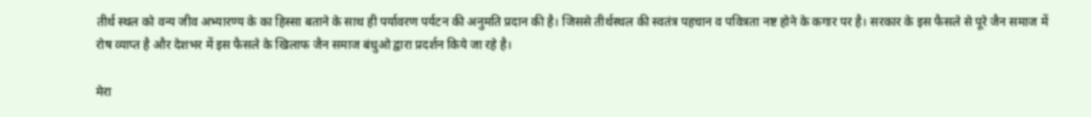तीर्थ स्थल को वन्य जीव अभ्यारण्य के का हिस्सा बताने के साथ ही पर्यावरण पर्यटन की अनुमति प्रदान की है। जिससे तीर्थस्थल की स्वतंत्र पहचान व पवित्रता नष्ट होने के कगार पर है। सरकार के इस फैसले से पूरे जैन समाज में रोष व्याप्त है और देशभर में इस फैसले के खिलाफ जैन समाज बंधुओ द्वारा प्रदर्शन किये जा रहे है।

मेरा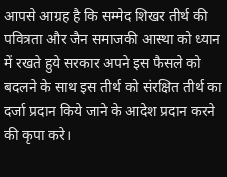आपसे आग्रह है कि सम्मेद शिखर तीर्थ की पवित्रता और जैन समाजकी आस्था को ध्यान में रखते हुये सरकार अपने इस फैसले को बदलने के साथ इस तीर्थ को संरक्षित तीर्थ का दर्जा प्रदान किये जाने के आदेश प्रदान करने की कृपा करे।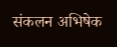संकलन अभिषेक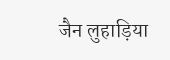जैन लुहाड़िया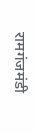रामगंजमंडी